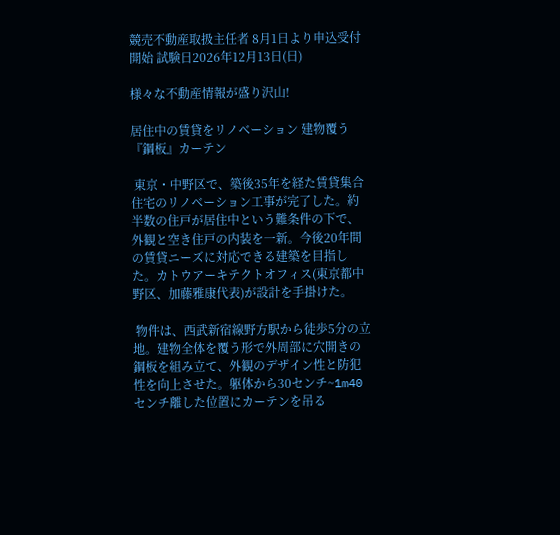競売不動産取扱主任者 8月1日より申込受付開始 試験日2026年12月13日(日)

様々な不動産情報が盛り沢山!

居住中の賃貸をリノベーション 建物覆う『鋼板』カーテン

 東京・中野区で、築後35年を経た賃貸集合住宅のリノベーション工事が完了した。約半数の住戸が居住中という難条件の下で、外観と空き住戸の内装を一新。今後20年間の賃貸ニーズに対応できる建築を目指した。カトウアーキテクトオフィス(東京都中野区、加藤雅康代表)が設計を手掛けた。

 物件は、西武新宿線野方駅から徒歩5分の立地。建物全体を覆う形で外周部に穴開きの鋼板を組み立て、外観のデザイン性と防犯性を向上させた。躯体から30センチ~1m40センチ離した位置にカーテンを吊る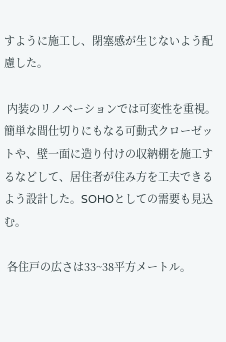すように施工し、閉塞感が生じないよう配慮した。

 内装のリノベーションでは可変性を重視。簡単な間仕切りにもなる可動式クローゼットや、壁一面に造り付けの収納棚を施工するなどして、居住者が住み方を工夫できるよう設計した。SOHOとしての需要も見込む。

 各住戸の広さは33~38平方メートル。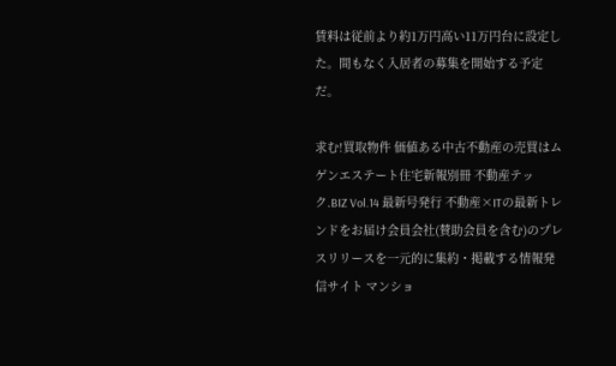賃料は従前より約1万円高い11万円台に設定した。間もなく入居者の募集を開始する予定だ。

求む!買取物件 価値ある中古不動産の売買はムゲンエステート住宅新報別冊 不動産テック.BIZ Vol.14 最新号発行 不動産×ITの最新トレンドをお届け会員会社(賛助会員を含む)のプレスリリースを一元的に集約・掲載する情報発信サイト マンショ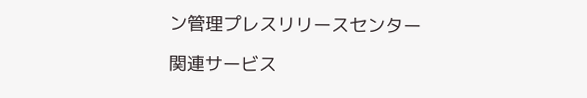ン管理プレスリリースセンター

関連サービス